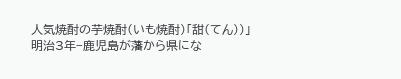人気焼酎の芋焼酎(いも焼酎)「甜(てん))」
明治3年−鹿児島が藩から県にな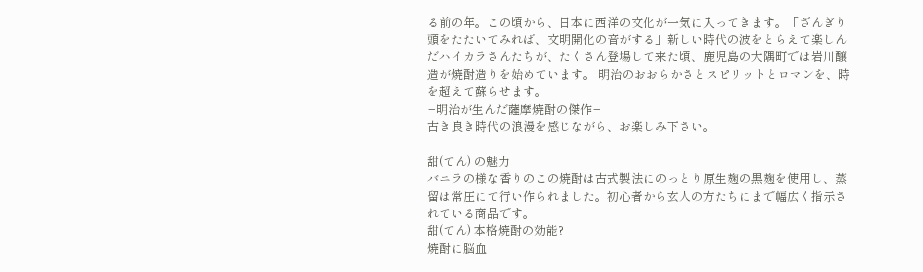る前の年。この頃から、日本に西洋の文化が一気に入ってきます。「ざんぎり頭をたたいてみれば、文明開化の音がする」新しい時代の波をとらえて楽しんだハイカラさんたちが、たくさん登場して来た頃、鹿児島の大隅町では岩川醸造が焼酎造りを始めています。 明治のおおらかさとスピリットとロマンを、時を超えて蘇らせます。
−明治が生んだ薩摩焼酎の傑作−
古き良き時代の浪漫を感じながら、お楽しみ下さい。

甜(てん) の魅力
バニラの様な香りのこの焼酎は古式製法にのっとり原生麹の黒麹を使用し、蒸留は常圧にて行い作られました。初心者から玄人の方たちにまで幅広く指示されている商品です。
甜(てん) 本格焼酎の効能?
焼酎に脳血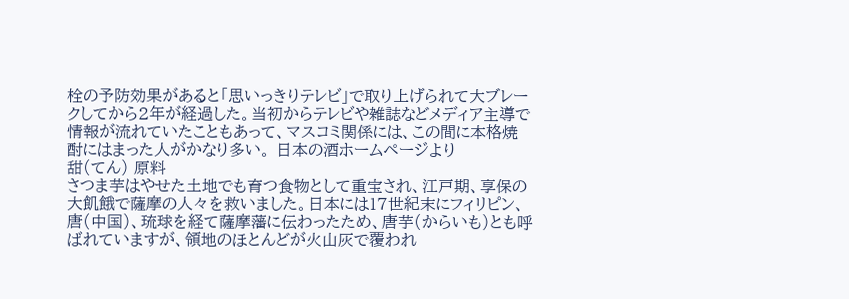栓の予防効果があると「思いっきりテレビ」で取り上げられて大ブレークしてから2年が経過した。当初からテレビや雑誌などメディア主導で情報が流れていたこともあって、マスコミ関係には、この間に本格焼酎にはまった人がかなり多い。 日本の酒ホームページより
甜(てん) 原料
さつま芋はやせた土地でも育つ食物として重宝され、江戸期、享保の大飢餓で薩摩の人々を救いました。日本には17世紀末にフィリピン、唐(中国)、琉球を経て薩摩藩に伝わったため、唐芋(からいも)とも呼ばれていますが、領地のほとんどが火山灰で覆われ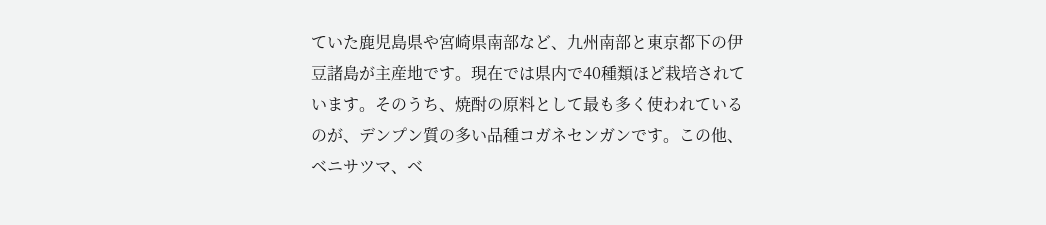ていた鹿児島県や宮崎県南部など、九州南部と東京都下の伊豆諸島が主産地です。現在では県内で40種類ほど栽培されています。そのうち、焼酎の原料として最も多く使われているのが、デンプン質の多い品種コガネセンガンです。この他、ベニサツマ、ベ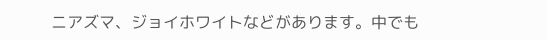ニアズマ、ジョイホワイトなどがあります。中でも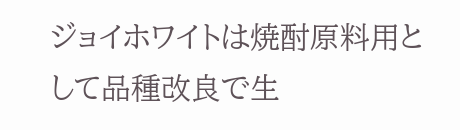ジョイホワイトは焼酎原料用として品種改良で生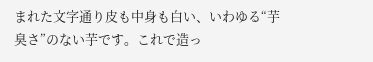まれた文字通り皮も中身も白い、いわゆる“芋臭さ”のない芋です。これで造っ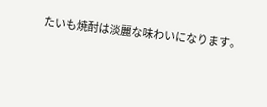たいも焼酎は淡麗な味わいになります。